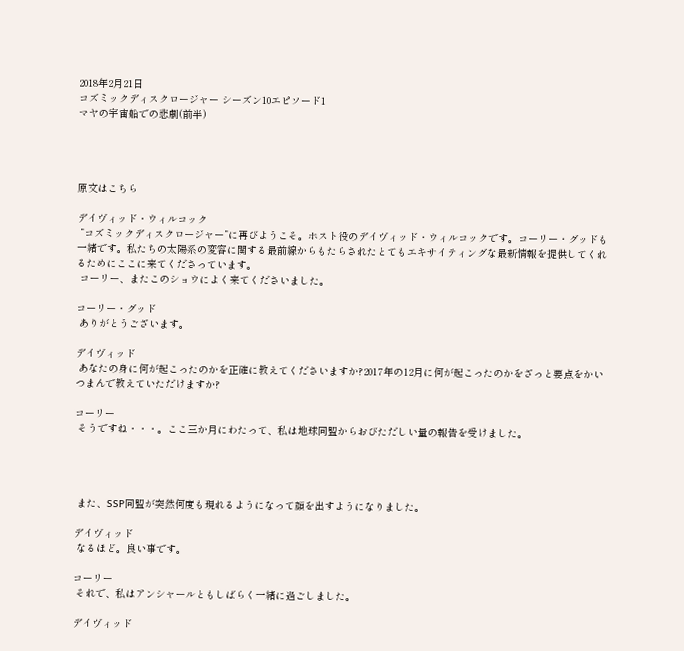2018年2月21日
コズミックディスクロージャー シーズン10エピソード1
マヤの宇宙船での悲劇(前半)




原文はこちら

デイヴィッド・ウィルコック
 ”コズミックディスクロージャー”に再びようこそ。ホスト役のデイヴィッド・ウィルコックです。コーリー・グッドも一緒です。私たちの太陽系の変容に関する最前線からもたらされたとてもエキサイティングな最新情報を提供してくれるためにここに来てくださっています。
 コーリー、またこのショウによく来てくださいました。

コーリー・グッド
 ありがとうございます。

デイヴィッド
 あなたの身に何が起こったのかを正確に教えてくださいますか?2017年の12月に何が起こったのかをざっと要点をかいつまんで教えていただけますか?

コーリー
 そうですね・・・。ここ三か月にわたって、私は地球同盟からおびただしい量の報告を受けました。




 また、SSP同盟が突然何度も現れるようになって顔を出すようになりました。

デイヴィッド
 なるほど。良い事です。

コーリー
 それで、私はアンシャールともしばらく一緒に過ごしました。

デイヴィッド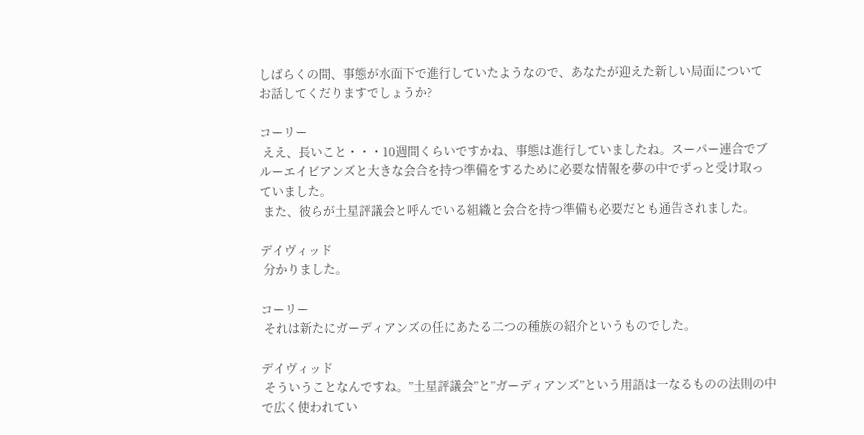しばらくの間、事態が水面下で進行していたようなので、あなたが迎えた新しい局面についてお話してくだりますでしょうか?

コーリー
 ええ、長いこと・・・10週間くらいですかね、事態は進行していましたね。スーパー連合でブルーエイビアンズと大きな会合を持つ準備をするために必要な情報を夢の中でずっと受け取っていました。
 また、彼らが土星評議会と呼んでいる組織と会合を持つ準備も必要だとも通告されました。

デイヴィッド
 分かりました。

コーリー
 それは新たにガーディアンズの任にあたる二つの種族の紹介というものでした。

デイヴィッド
 そういうことなんですね。”土星評議会”と”ガーディアンズ”という用語は一なるものの法則の中で広く使われてい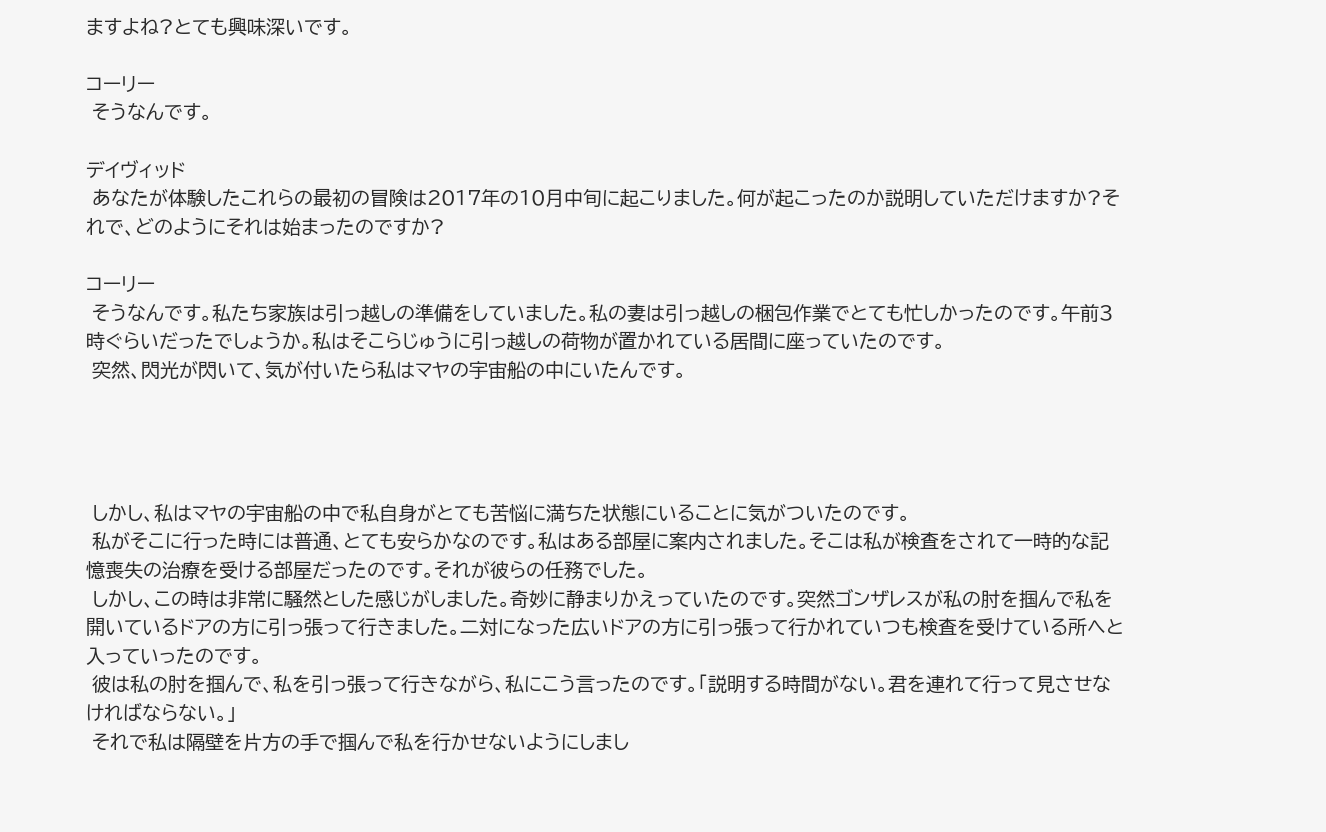ますよね?とても興味深いです。

コーリー
 そうなんです。

デイヴィッド
 あなたが体験したこれらの最初の冒険は2017年の10月中旬に起こりました。何が起こったのか説明していただけますか?それで、どのようにそれは始まったのですか?

コーリー
 そうなんです。私たち家族は引っ越しの準備をしていました。私の妻は引っ越しの梱包作業でとても忙しかったのです。午前3時ぐらいだったでしょうか。私はそこらじゅうに引っ越しの荷物が置かれている居間に座っていたのです。
 突然、閃光が閃いて、気が付いたら私はマヤの宇宙船の中にいたんです。




 しかし、私はマヤの宇宙船の中で私自身がとても苦悩に満ちた状態にいることに気がついたのです。
 私がそこに行った時には普通、とても安らかなのです。私はある部屋に案内されました。そこは私が検査をされて一時的な記憶喪失の治療を受ける部屋だったのです。それが彼らの任務でした。
 しかし、この時は非常に騒然とした感じがしました。奇妙に静まりかえっていたのです。突然ゴンザレスが私の肘を掴んで私を開いているドアの方に引っ張って行きました。二対になった広いドアの方に引っ張って行かれていつも検査を受けている所へと入っていったのです。
 彼は私の肘を掴んで、私を引っ張って行きながら、私にこう言ったのです。「説明する時間がない。君を連れて行って見させなければならない。」
 それで私は隔壁を片方の手で掴んで私を行かせないようにしまし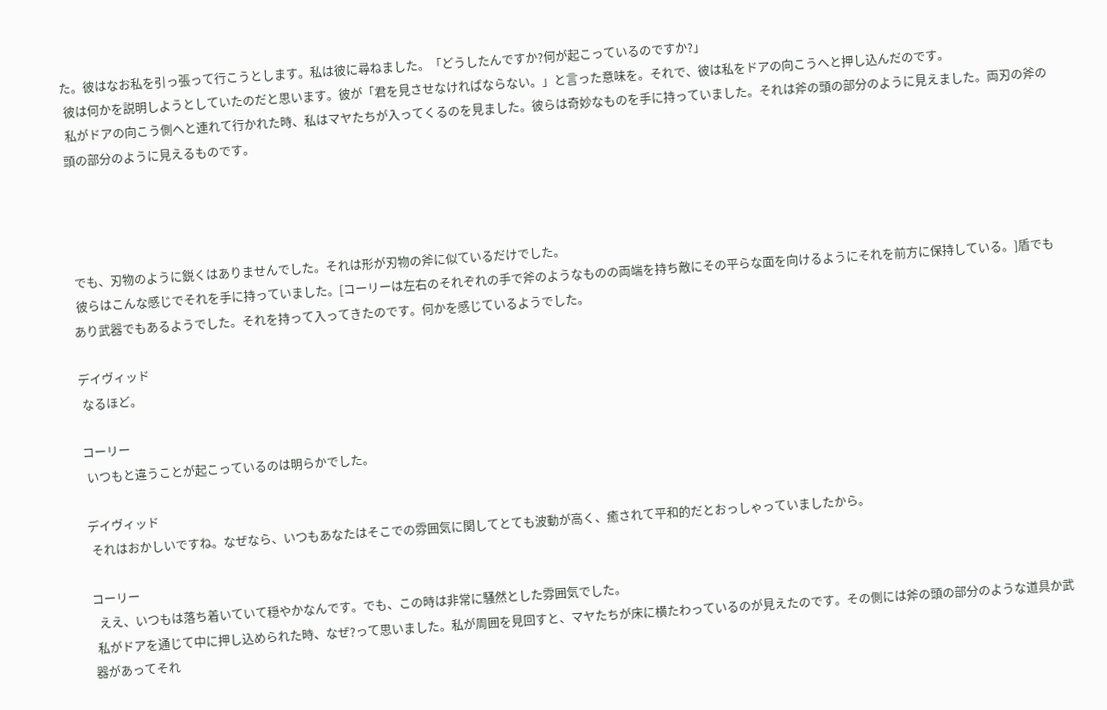た。彼はなお私を引っ張って行こうとします。私は彼に尋ねました。「どうしたんですか?何が起こっているのですか?」
 彼は何かを説明しようとしていたのだと思います。彼が「君を見させなければならない。」と言った意味を。それで、彼は私をドアの向こうへと押し込んだのです。
 私がドアの向こう側へと連れて行かれた時、私はマヤたちが入ってくるのを見ました。彼らは奇妙なものを手に持っていました。それは斧の頭の部分のように見えました。両刃の斧の頭の部分のように見えるものです。




 でも、刃物のように鋭くはありませんでした。それは形が刃物の斧に似ているだけでした。
 彼らはこんな感じでそれを手に持っていました。[コーリーは左右のそれぞれの手で斧のようなものの両端を持ち敵にその平らな面を向けるようにそれを前方に保持している。]盾でもあり武器でもあるようでした。それを持って入ってきたのです。何かを感じているようでした。

デイヴィッド
 なるほど。

コーリー
 いつもと違うことが起こっているのは明らかでした。

デイヴィッド
 それはおかしいですね。なぜなら、いつもあなたはそこでの雰囲気に関してとても波動が高く、癒されて平和的だとおっしゃっていましたから。

コーリー
  ええ、いつもは落ち着いていて穏やかなんです。でも、この時は非常に騒然とした雰囲気でした。
 私がドアを通じて中に押し込められた時、なぜ?って思いました。私が周囲を見回すと、マヤたちが床に横たわっているのが見えたのです。その側には斧の頭の部分のような道具か武器があってそれ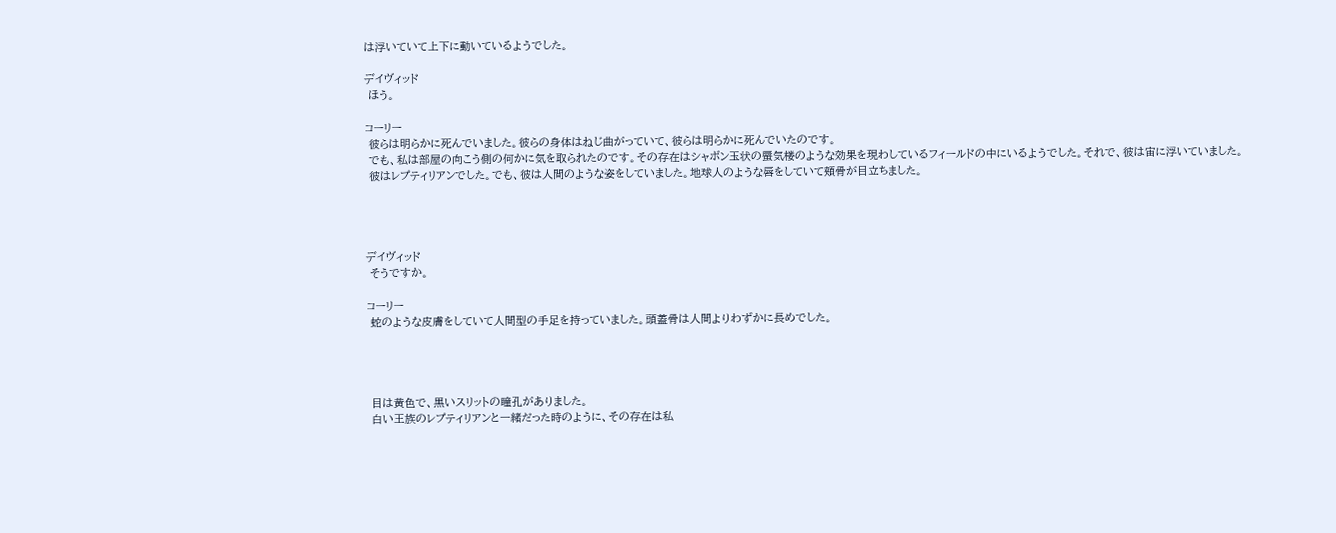は浮いていて上下に動いているようでした。

デイヴィッド
 ほう。

コーリー
 彼らは明らかに死んでいました。彼らの身体はねじ曲がっていて、彼らは明らかに死んでいたのです。
 でも、私は部屋の向こう側の何かに気を取られたのです。その存在はシャボン玉状の蜃気楼のような効果を現わしているフィールドの中にいるようでした。それで、彼は宙に浮いていました。
 彼はレプティリアンでした。でも、彼は人間のような姿をしていました。地球人のような唇をしていて頬骨が目立ちました。




デイヴィッド
 そうですか。

コーリー
 蛇のような皮膚をしていて人間型の手足を持っていました。頭蓋骨は人間よりわずかに長めでした。




 目は黄色で、黒いスリットの瞳孔がありました。
 白い王族のレプティリアンと一緒だった時のように、その存在は私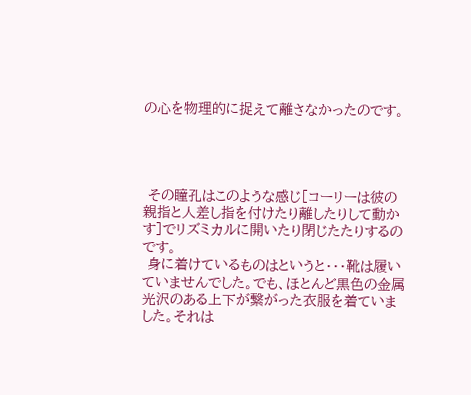の心を物理的に捉えて離さなかったのです。




 その瞳孔はこのような感じ[コーリーは彼の親指と人差し指を付けたり離したりして動かす]でリズミカルに開いたり閉じたたりするのです。
 身に着けているものはというと・・・靴は履いていませんでした。でも、ほとんど黒色の金属光沢のある上下が繋がった衣服を着ていました。それは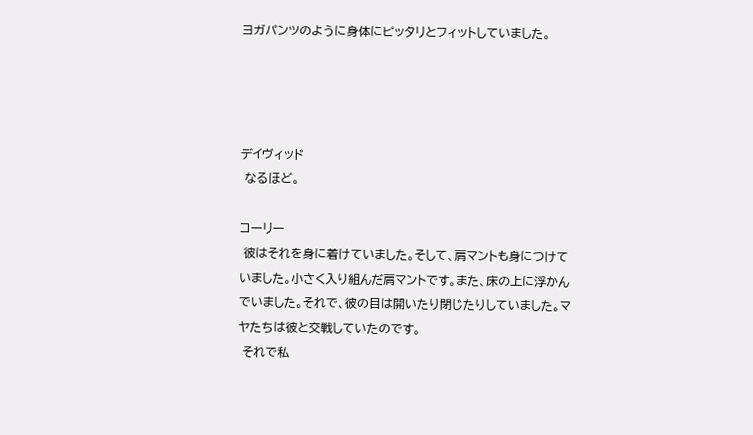ヨガパンツのように身体にピッタリとフィットしていました。




デイヴィッド
 なるほど。

コーリー
 彼はそれを身に着けていました。そして、肩マントも身につけていました。小さく入り組んだ肩マントです。また、床の上に浮かんでいました。それで、彼の目は開いたり閉じたりしていました。マヤたちは彼と交戦していたのです。
 それで私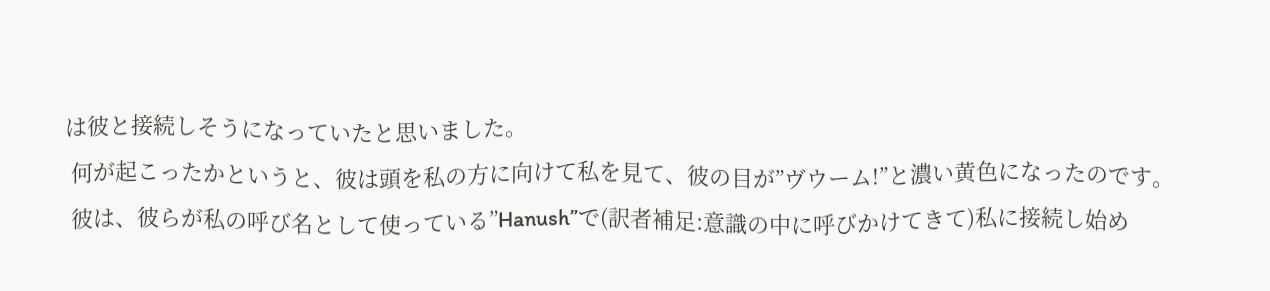は彼と接続しそうになっていたと思いました。
 何が起こったかというと、彼は頭を私の方に向けて私を見て、彼の目が”ヴウーム!”と濃い黄色になったのです。
 彼は、彼らが私の呼び名として使っている”Hanush”で(訳者補足:意識の中に呼びかけてきて)私に接続し始め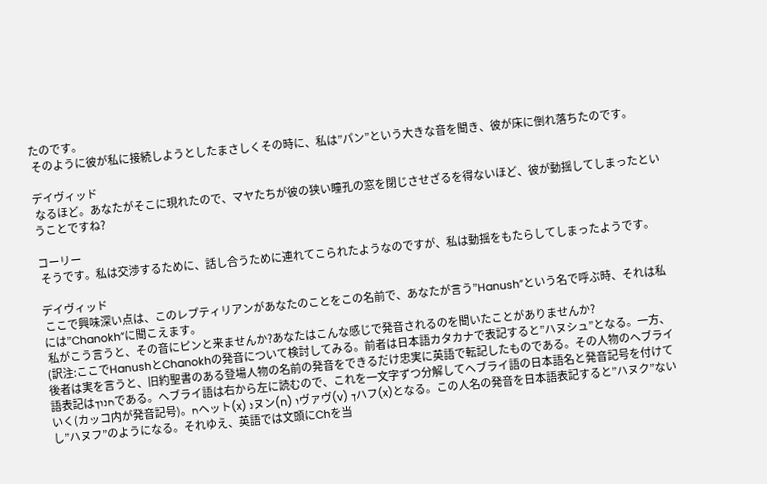たのです。
 そのように彼が私に接続しようとしたまさしくその時に、私は”パン”という大きな音を聞き、彼が床に倒れ落ちたのです。

デイヴィッド
 なるほど。あなたがそこに現れたので、マヤたちが彼の狭い瞳孔の窓を閉じさせざるを得ないほど、彼が動揺してしまったということですね?

コーリー
 そうです。私は交渉するために、話し合うために連れてこられたようなのですが、私は動揺をもたらしてしまったようです。

デイヴィッド
 ここで興味深い点は、このレプティリアンがあなたのことをこの名前で、あなたが言う”Hanush”という名で呼ぶ時、それは私には”Chanokh”に聞こえます。
 私がこう言うと、その音にピンと来ませんか?あなたはこんな感じで発音されるのを聞いたことがありませんか?
(訳注:ここでHanushとChanokhの発音について検討してみる。前者は日本語カタカナで表記すると”ハヌシュ”となる。一方、後者は実を言うと、旧約聖書のある登場人物の名前の発音をできるだけ忠実に英語で転記したものである。その人物のヘブライ語表記はחנוךである。ヘブライ語は右から左に読むので、これを一文字ずつ分解してヘブライ語の日本語名と発音記号を付けていく(カッコ内が発音記号)。חヘット(x) נヌン(n) וヴァヴ(v) ךハフ(x)となる。この人名の発音を日本語表記すると”ハヌク”ないし”ハヌフ”のようになる。それゆえ、英語では文頭にChを当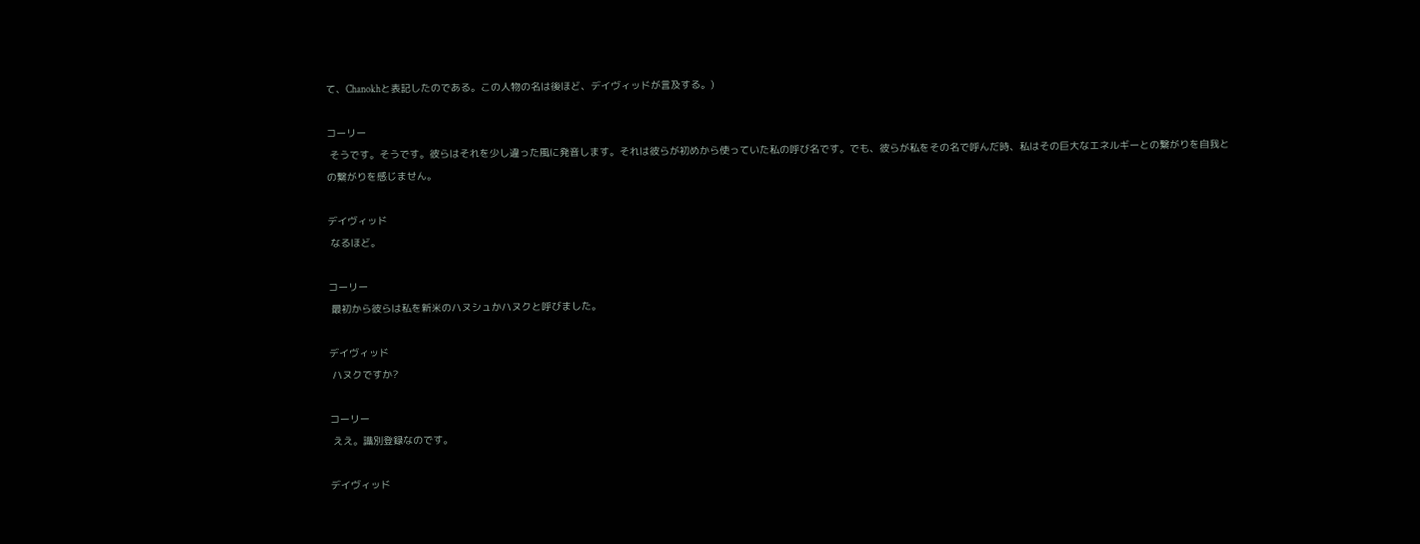て、Chanokhと表記したのである。この人物の名は後ほど、デイヴィッドが言及する。)

コーリー
 そうです。そうです。彼らはそれを少し違った風に発音します。それは彼らが初めから使っていた私の呼び名です。でも、彼らが私をその名で呼んだ時、私はその巨大なエネルギーとの繋がりを自我との繋がりを感じません。

デイヴィッド
 なるほど。

コーリー
 最初から彼らは私を新米のハヌシュかハヌクと呼びました。

デイヴィッド
 ハヌクですか?

コーリー
 ええ。識別登録なのです。

デイヴィッド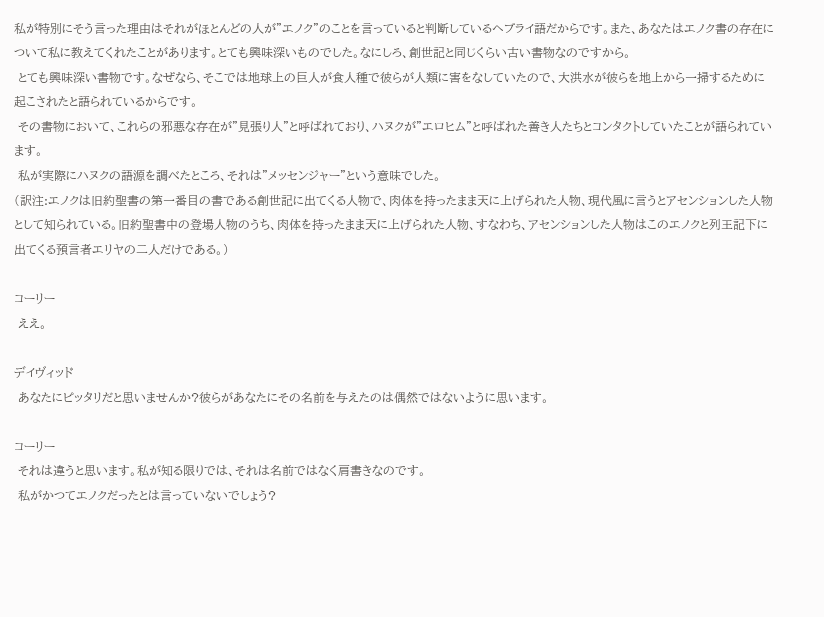私が特別にそう言った理由はそれがほとんどの人が”エノク”のことを言っていると判断しているヘブライ語だからです。また、あなたはエノク書の存在について私に教えてくれたことがあります。とても興味深いものでした。なにしろ、創世記と同じくらい古い書物なのですから。
 とても興味深い書物です。なぜなら、そこでは地球上の巨人が食人種で彼らが人類に害をなしていたので、大洪水が彼らを地上から一掃するために起こされたと語られているからです。
 その書物において、これらの邪悪な存在が”見張り人”と呼ばれており、ハヌクが”エロヒム”と呼ばれた善き人たちとコンタクトしていたことが語られています。
 私が実際にハヌクの語源を調べたところ、それは”メッセンジャー”という意味でした。
(訳注:エノクは旧約聖書の第一番目の書である創世記に出てくる人物で、肉体を持ったまま天に上げられた人物、現代風に言うとアセンションした人物として知られている。旧約聖書中の登場人物のうち、肉体を持ったまま天に上げられた人物、すなわち、アセンションした人物はこのエノクと列王記下に出てくる預言者エリヤの二人だけである。)

コーリー
 ええ。

デイヴィッド
 あなたにピッタリだと思いませんか?彼らがあなたにその名前を与えたのは偶然ではないように思います。

コーリー
 それは違うと思います。私が知る限りでは、それは名前ではなく肩書きなのです。
 私がかつてエノクだったとは言っていないでしょう?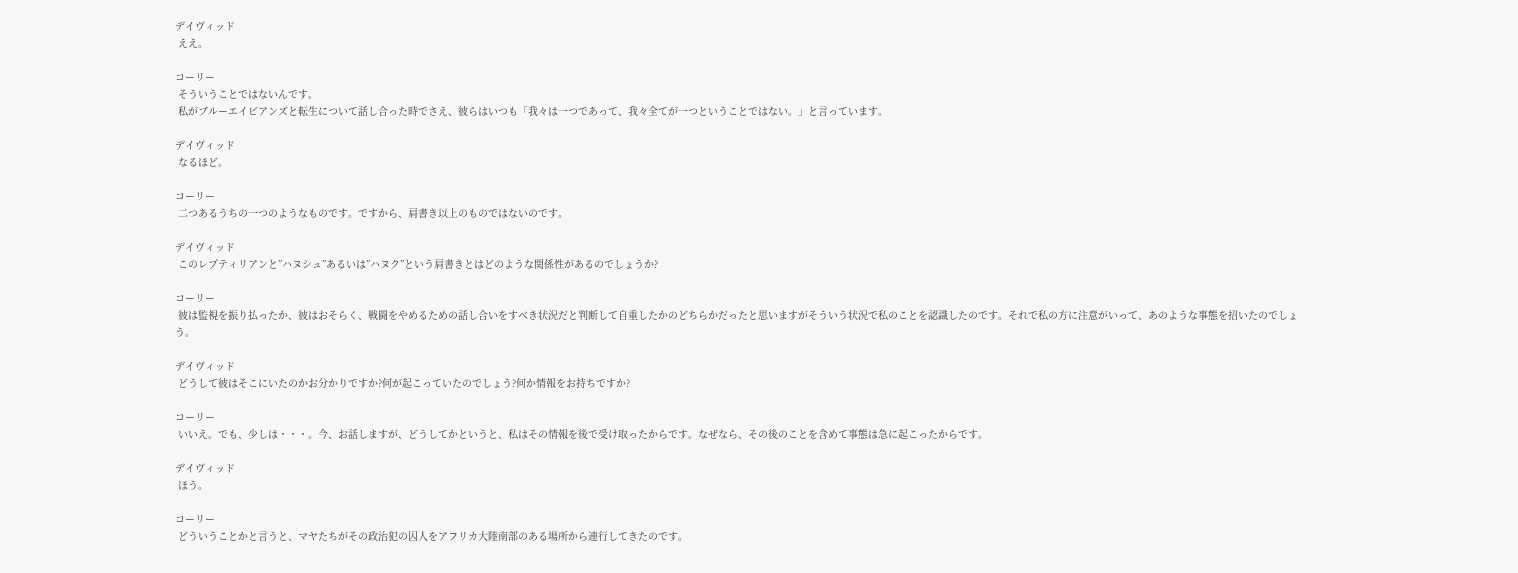デイヴィッド
 ええ。

コーリー
 そういうことではないんです。
 私がブルーエイビアンズと転生について話し合った時でさえ、彼らはいつも「我々は一つであって、我々全てが一つということではない。」と言っています。

デイヴィッド
 なるほど。

コーリー
 二つあるうちの一つのようなものです。ですから、肩書き以上のものではないのです。

デイヴィッド
 このレプティリアンと”ハヌシュ”あるいは”ハヌク”という肩書きとはどのような関係性があるのでしょうか?

コーリー
 彼は監視を振り払ったか、彼はおそらく、戦闘をやめるための話し合いをすべき状況だと判断して自重したかのどちらかだったと思いますがそういう状況で私のことを認識したのです。それで私の方に注意がいって、あのような事態を招いたのでしょう。

デイヴィッド
 どうして彼はそこにいたのかお分かりですか?何が起こっていたのでしょう?何か情報をお持ちですか?

コーリー
 いいえ。でも、少しは・・・。今、お話しますが、どうしてかというと、私はその情報を後で受け取ったからです。なぜなら、その後のことを含めて事態は急に起こったからです。

デイヴィッド
 ほう。

コーリー
 どういうことかと言うと、マヤたちがその政治犯の囚人をアフリカ大陸南部のある場所から連行してきたのです。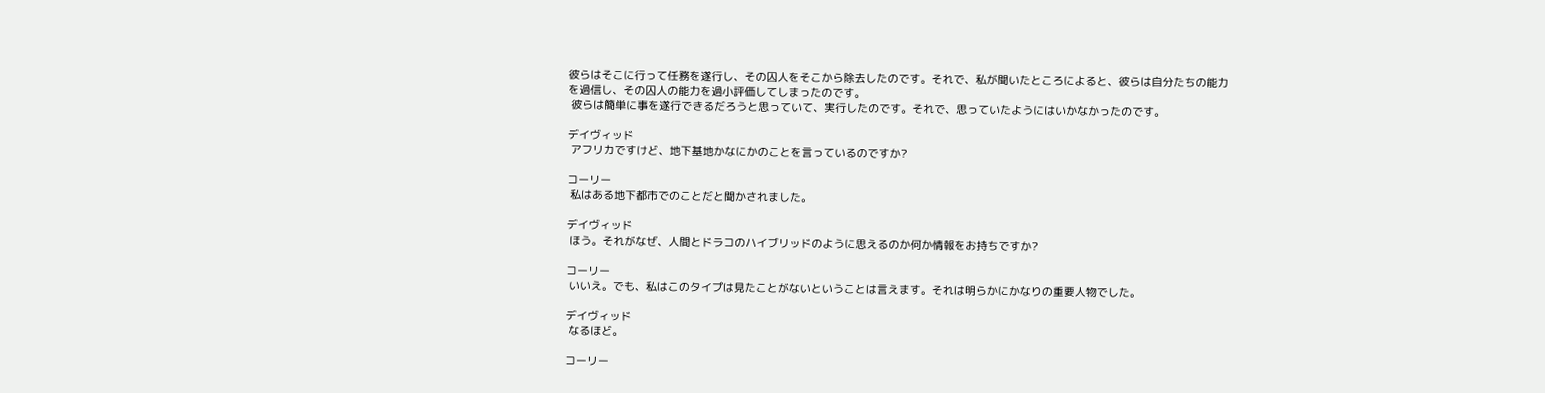彼らはそこに行って任務を遂行し、その囚人をそこから除去したのです。それで、私が聞いたところによると、彼らは自分たちの能力を過信し、その囚人の能力を過小評価してしまったのです。
 彼らは簡単に事を遂行できるだろうと思っていて、実行したのです。それで、思っていたようにはいかなかったのです。

デイヴィッド
 アフリカですけど、地下基地かなにかのことを言っているのですか?

コーリー
 私はある地下都市でのことだと聞かされました。

デイヴィッド
 ほう。それがなぜ、人間とドラコのハイブリッドのように思えるのか何か情報をお持ちですか?

コーリー
 いいえ。でも、私はこのタイプは見たことがないということは言えます。それは明らかにかなりの重要人物でした。

デイヴィッド
 なるほど。

コーリー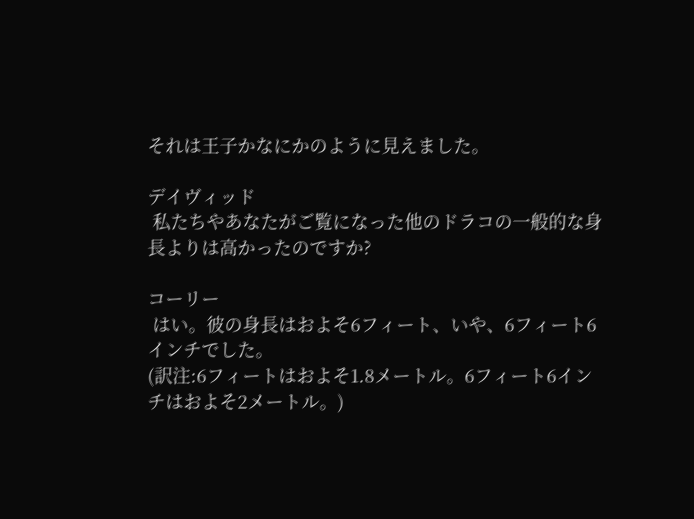それは王子かなにかのように見えました。

デイヴィッド
 私たちやあなたがご覧になった他のドラコの一般的な身長よりは高かったのですか?

コーリー
 はい。彼の身長はおよそ6フィート、いや、6フィート6インチでした。
(訳注:6フィートはおよそ1.8メートル。6フィート6インチはおよそ2メートル。)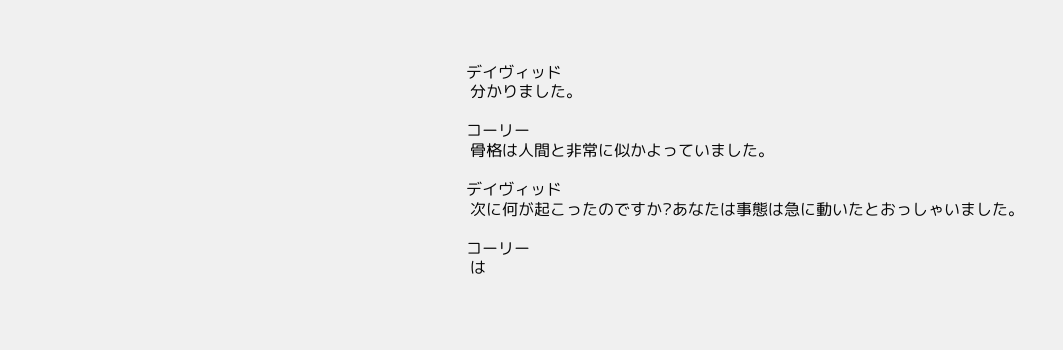デイヴィッド
 分かりました。

コーリー
 骨格は人間と非常に似かよっていました。

デイヴィッド
 次に何が起こったのですか?あなたは事態は急に動いたとおっしゃいました。

コーリー
 は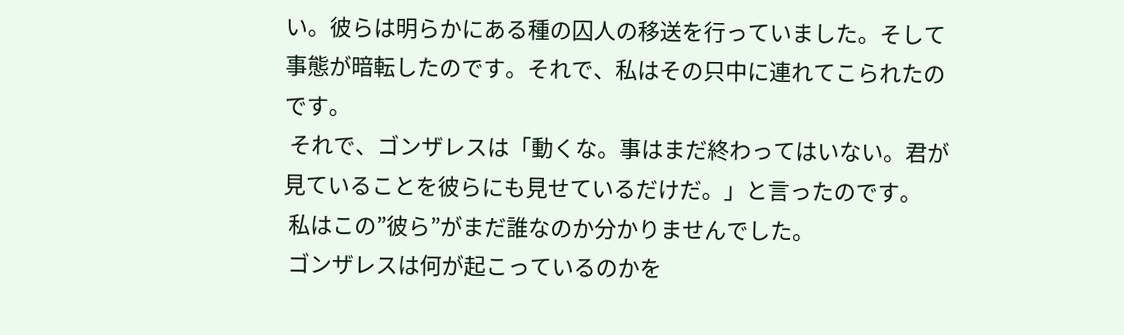い。彼らは明らかにある種の囚人の移送を行っていました。そして事態が暗転したのです。それで、私はその只中に連れてこられたのです。
 それで、ゴンザレスは「動くな。事はまだ終わってはいない。君が見ていることを彼らにも見せているだけだ。」と言ったのです。
 私はこの”彼ら”がまだ誰なのか分かりませんでした。
 ゴンザレスは何が起こっているのかを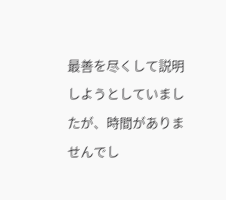最善を尽くして説明しようとしていましたが、時間がありませんでし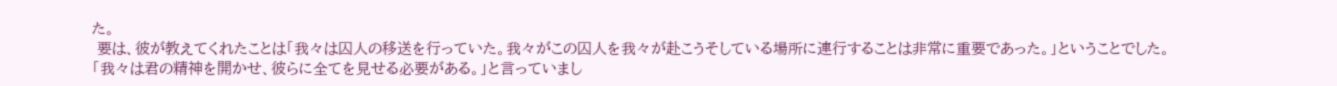た。
 要は、彼が教えてくれたことは「我々は囚人の移送を行っていた。我々がこの囚人を我々が赴こうそしている場所に連行することは非常に重要であった。」ということでした。
「我々は君の精神を開かせ、彼らに全てを見せる必要がある。」と言っていまし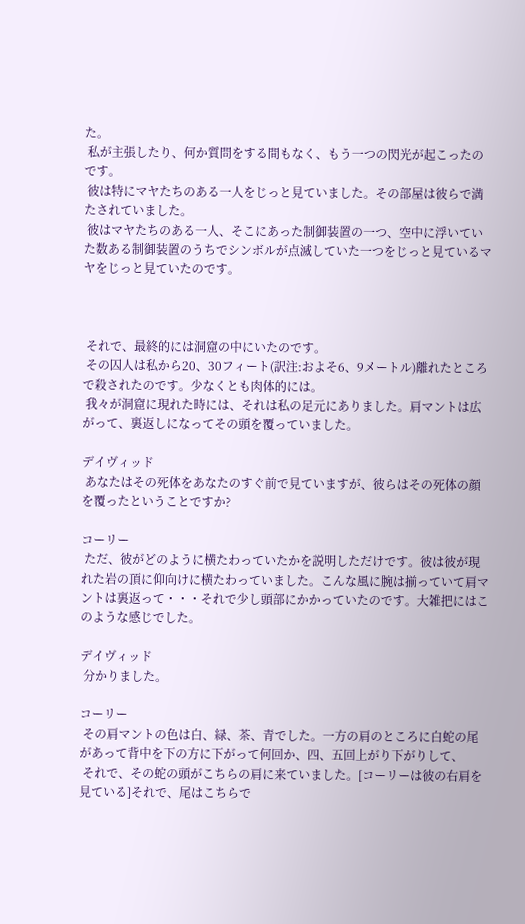た。
 私が主張したり、何か質問をする間もなく、もう一つの閃光が起こったのです。
 彼は特にマヤたちのある一人をじっと見ていました。その部屋は彼らで満たされていました。
 彼はマヤたちのある一人、そこにあった制御装置の一つ、空中に浮いていた数ある制御装置のうちでシンボルが点滅していた一つをじっと見ているマヤをじっと見ていたのです。



 それで、最終的には洞窟の中にいたのです。
 その囚人は私から20、30フィート(訳注:およそ6、9メートル)離れたところで殺されたのです。少なくとも肉体的には。
 我々が洞窟に現れた時には、それは私の足元にありました。肩マントは広がって、裏返しになってその頭を覆っていました。

デイヴィッド
 あなたはその死体をあなたのすぐ前で見ていますが、彼らはその死体の顔を覆ったということですか?

コーリー
 ただ、彼がどのように横たわっていたかを説明しただけです。彼は彼が現れた岩の頂に仰向けに横たわっていました。こんな風に腕は揃っていて肩マントは裏返って・・・それで少し頭部にかかっていたのです。大雑把にはこのような感じでした。

デイヴィッド
 分かりました。

コーリー
 その肩マントの色は白、緑、茶、青でした。一方の肩のところに白蛇の尾があって背中を下の方に下がって何回か、四、五回上がり下がりして、
 それで、その蛇の頭がこちらの肩に来ていました。[コーリーは彼の右肩を見ている]それで、尾はこちらで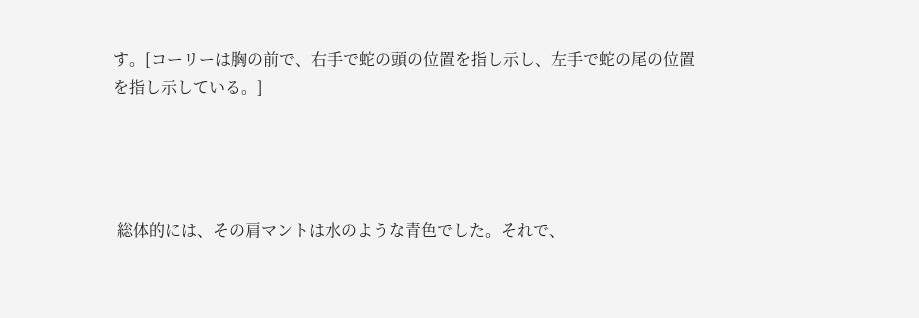す。[コーリーは胸の前で、右手で蛇の頭の位置を指し示し、左手で蛇の尾の位置を指し示している。]




 総体的には、その肩マントは水のような青色でした。それで、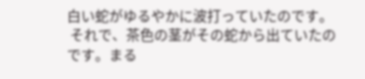白い蛇がゆるやかに波打っていたのです。
 それで、茶色の茎がその蛇から出ていたのです。まる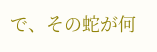で、その蛇が何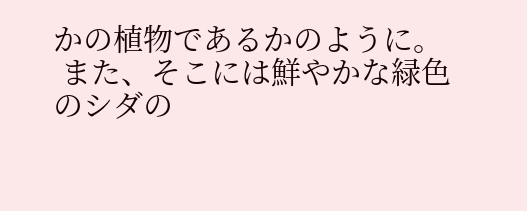かの植物であるかのように。
 また、そこには鮮やかな緑色のシダの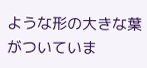ような形の大きな葉がついていま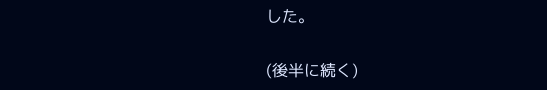した。

(後半に続く)